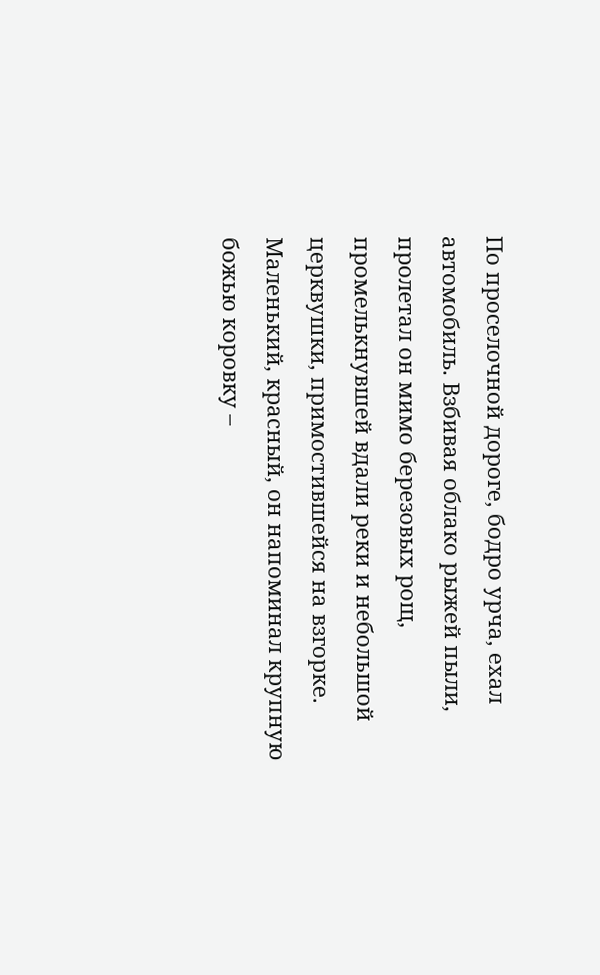По проселочной дороге, бодро урча, ехал автомобиль. Взбивая облако рыжей пыли, пролетал он мимо березовых рощ, промелькнувшей вдали реки и небольшой церквушки, примостившейся на взгорке. Маленький, красный, он напоминал крупную божью коровку –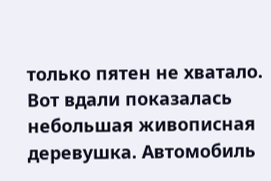только пятен не хватало. Вот вдали показалась небольшая живописная деревушка. Автомобиль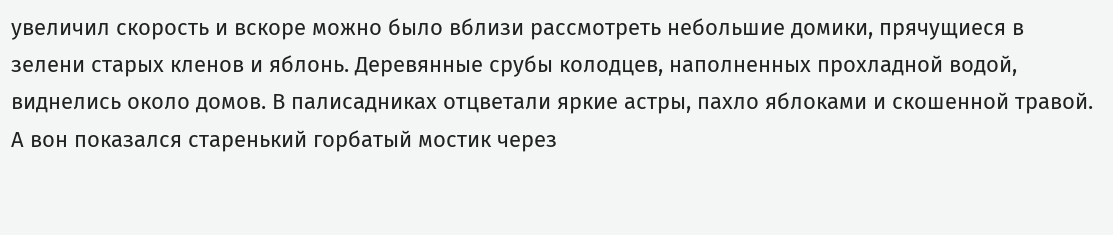увеличил скорость и вскоре можно было вблизи рассмотреть небольшие домики, прячущиеся в зелени старых кленов и яблонь. Деревянные срубы колодцев, наполненных прохладной водой, виднелись около домов. В палисадниках отцветали яркие астры, пахло яблоками и скошенной травой. А вон показался старенький горбатый мостик через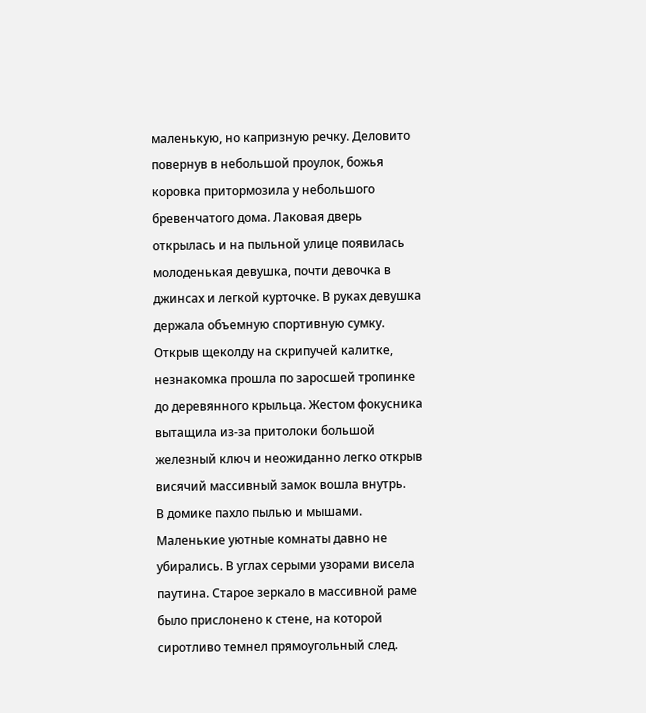маленькую, но капризную речку. Деловито повернув в небольшой проулок, божья коровка притормозила у небольшого бревенчатого дома. Лаковая дверь открылась и на пыльной улице появилась молоденькая девушка, почти девочка в джинсах и легкой курточке. В руках девушка держала объемную спортивную сумку. Открыв щеколду на скрипучей калитке, незнакомка прошла по заросшей тропинке до деревянного крыльца. Жестом фокусника вытащила из-за притолоки большой железный ключ и неожиданно легко открыв висячий массивный замок вошла внутрь.
В домике пахло пылью и мышами. Маленькие уютные комнаты давно не убирались. В углах серыми узорами висела паутина. Старое зеркало в массивной раме было прислонено к стене, на которой сиротливо темнел прямоугольный след.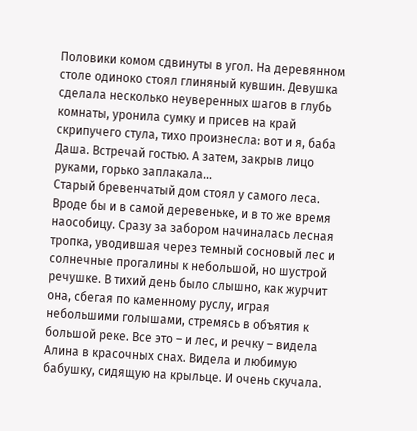Половики комом сдвинуты в угол. На деревянном столе одиноко стоял глиняный кувшин. Девушка сделала несколько неуверенных шагов в глубь комнаты, уронила сумку и присев на край скрипучего стула, тихо произнесла: вот и я, баба Даша. Встречай гостью. А затем, закрыв лицо руками, горько заплакала…
Старый бревенчатый дом стоял у самого леса. Вроде бы и в самой деревеньке, и в то же время наособицу. Сразу за забором начиналась лесная тропка, уводившая через темный сосновый лес и солнечные прогалины к небольшой, но шустрой речушке. В тихий день было слышно, как журчит она, сбегая по каменному руслу, играя небольшими голышами, стремясь в объятия к большой реке. Все это – и лес, и речку – видела Алина в красочных снах. Видела и любимую бабушку, сидящую на крыльце. И очень скучала.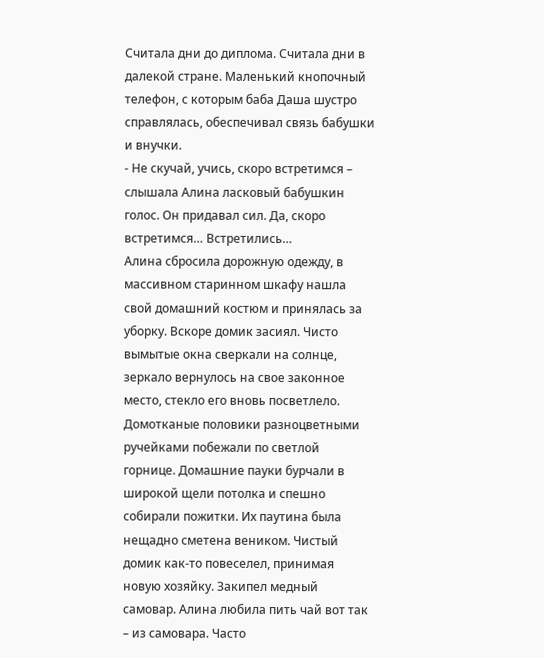Считала дни до диплома. Считала дни в далекой стране. Маленький кнопочный телефон, с которым баба Даша шустро справлялась, обеспечивал связь бабушки и внучки.
- Не скучай, учись, скоро встретимся – слышала Алина ласковый бабушкин голос. Он придавал сил. Да, скоро встретимся… Встретились…
Алина сбросила дорожную одежду, в массивном старинном шкафу нашла свой домашний костюм и принялась за уборку. Вскоре домик засиял. Чисто вымытые окна сверкали на солнце, зеркало вернулось на свое законное место, стекло его вновь посветлело. Домотканые половики разноцветными ручейками побежали по светлой горнице. Домашние пауки бурчали в широкой щели потолка и спешно собирали пожитки. Их паутина была нещадно сметена веником. Чистый домик как-то повеселел, принимая новую хозяйку. Закипел медный самовар. Алина любила пить чай вот так – из самовара. Часто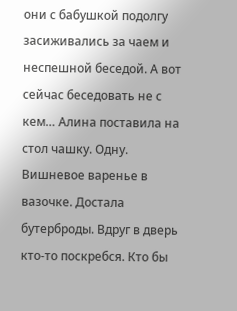они с бабушкой подолгу засиживались за чаем и неспешной беседой. А вот сейчас беседовать не с кем… Алина поставила на стол чашку. Одну. Вишневое варенье в вазочке. Достала бутерброды. Вдруг в дверь кто-то поскребся. Кто бы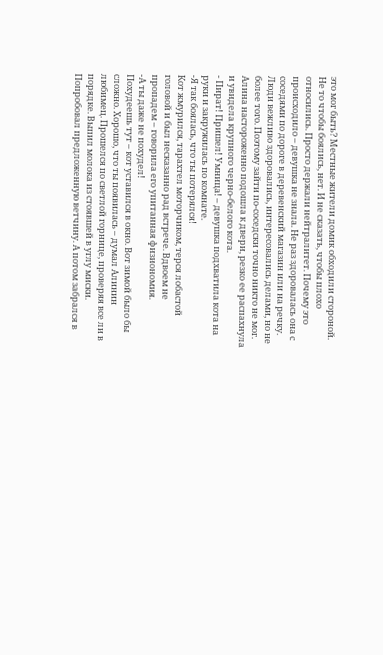это мог быть? Местные жители домик обходили стороной. Не то чтобы боялись, нет. И не сказать, чтобы плохо относились. Просто держали нейтралитет. Почему это происходило – девушка не знала. Не раз здоровалась она с соседями по дороге в деревенский магазин или на речку. Люди вежливо здоровались, интересовались делами, но не более того. Поэтому зайти по-соседски точно никто не мог. Алина настороженно подошла к двери, резко ее распахнула и увидела крупного черно-белого кота.
- Пират! Пришел! Умница! – девушка подхватила кота на руки и закружилась по комнате.
-Я так боялась, что ты потерялся!
Кот жмурился, тарахтел моторчиком, терся лобастой головой и был несказанно рад встрече. Вдвоем не пропадем – говорила его упитанная физиономия.
-А ты даже не похудел!
Похудеешь тут – кот уставился в окно. Вот зимой было бы сложно. Хорошо, что ты появилась – думал Алинин любимец. Прошелся по светлой горнице, проверяя все ли в порядке. Выпил молока из стоявшей в углу миски. Попробовал предложенную ветчину. А потом забрался в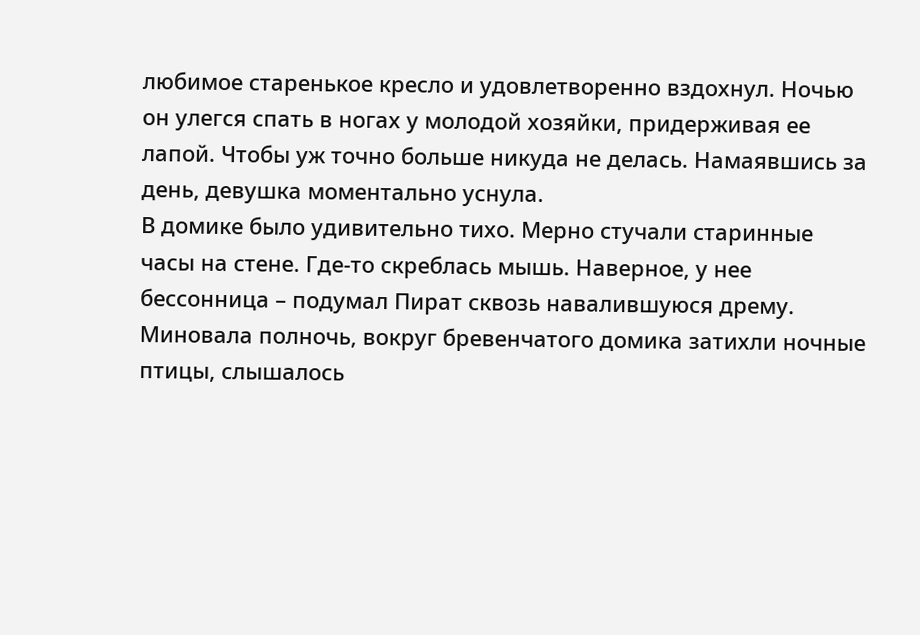любимое старенькое кресло и удовлетворенно вздохнул. Ночью он улегся спать в ногах у молодой хозяйки, придерживая ее лапой. Чтобы уж точно больше никуда не делась. Намаявшись за день, девушка моментально уснула.
В домике было удивительно тихо. Мерно стучали старинные часы на стене. Где-то скреблась мышь. Наверное, у нее бессонница – подумал Пират сквозь навалившуюся дрему. Миновала полночь, вокруг бревенчатого домика затихли ночные птицы, слышалось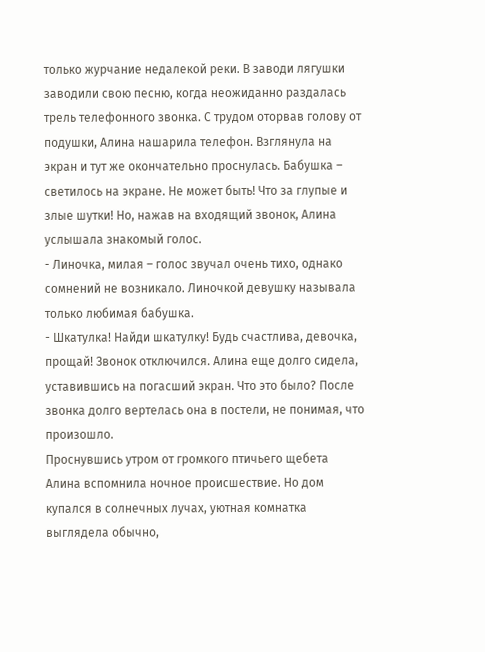только журчание недалекой реки. В заводи лягушки заводили свою песню, когда неожиданно раздалась трель телефонного звонка. С трудом оторвав голову от подушки, Алина нашарила телефон. Взглянула на экран и тут же окончательно проснулась. Бабушка – светилось на экране. Не может быть! Что за глупые и злые шутки! Но, нажав на входящий звонок, Алина услышала знакомый голос.
- Линочка, милая – голос звучал очень тихо, однако сомнений не возникало. Линочкой девушку называла только любимая бабушка.
- Шкатулка! Найди шкатулку! Будь счастлива, девочка, прощай! Звонок отключился. Алина еще долго сидела, уставившись на погасший экран. Что это было? После звонка долго вертелась она в постели, не понимая, что произошло.
Проснувшись утром от громкого птичьего щебета Алина вспомнила ночное происшествие. Но дом купался в солнечных лучах, уютная комнатка выглядела обычно,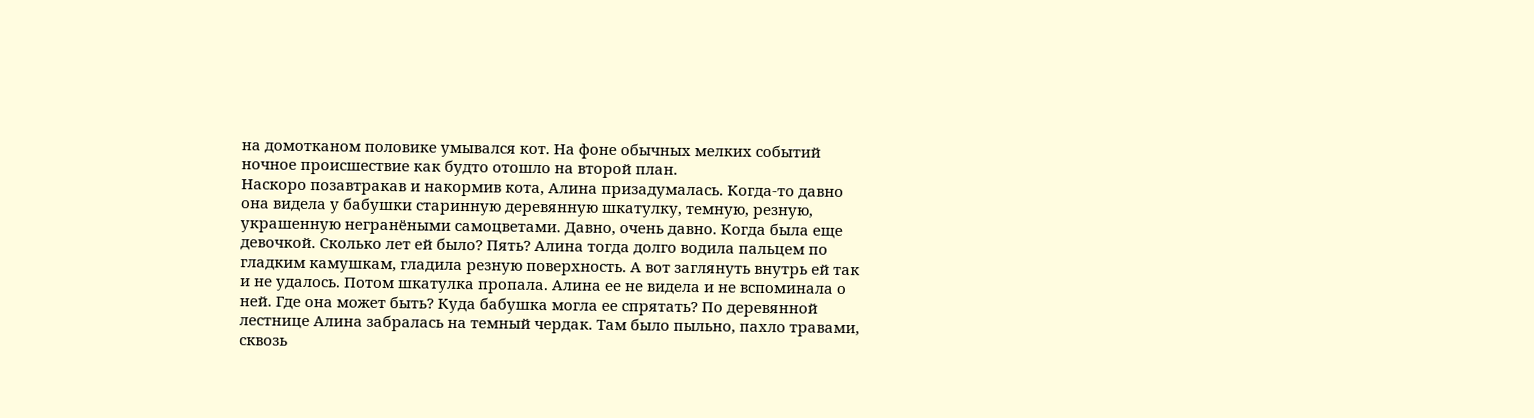на домотканом половике умывался кот. На фоне обычных мелких событий ночное происшествие как будто отошло на второй план.
Наскоро позавтракав и накормив кота, Алина призадумалась. Когда-то давно она видела у бабушки старинную деревянную шкатулку, темную, резную, украшенную негранёными самоцветами. Давно, очень давно. Когда была еще девочкой. Сколько лет ей было? Пять? Алина тогда долго водила пальцем по гладким камушкам, гладила резную поверхность. А вот заглянуть внутрь ей так и не удалось. Потом шкатулка пропала. Алина ее не видела и не вспоминала о ней. Где она может быть? Куда бабушка могла ее спрятать? По деревянной лестнице Алина забралась на темный чердак. Там было пыльно, пахло травами, сквозь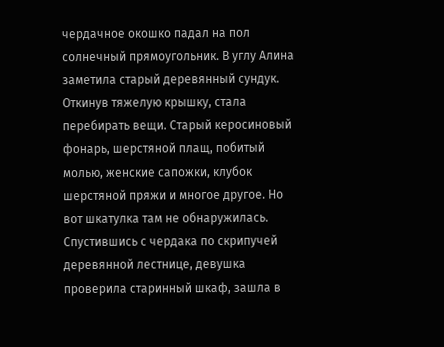чердачное окошко падал на пол солнечный прямоугольник. В углу Алина заметила старый деревянный сундук. Откинув тяжелую крышку, стала перебирать вещи. Старый керосиновый фонарь, шерстяной плащ, побитый молью, женские сапожки, клубок шерстяной пряжи и многое другое. Но вот шкатулка там не обнаружилась. Спустившись с чердака по скрипучей деревянной лестнице, девушка проверила старинный шкаф, зашла в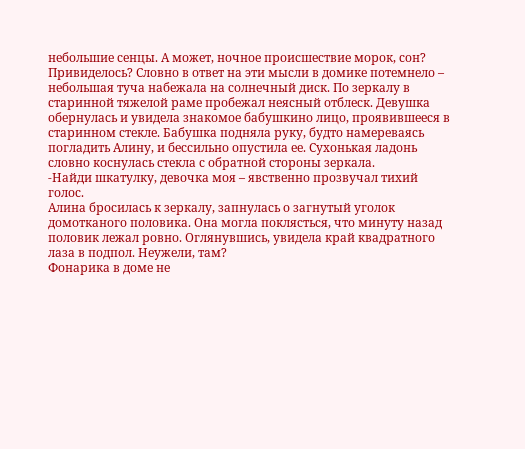небольшие сенцы. А может, ночное происшествие морок, сон? Привиделось? Словно в ответ на эти мысли в домике потемнело – небольшая туча набежала на солнечный диск. По зеркалу в старинной тяжелой раме пробежал неясный отблеск. Девушка обернулась и увидела знакомое бабушкино лицо, проявившееся в старинном стекле. Бабушка подняла руку, будто намереваясь погладить Алину, и бессильно опустила ее. Сухонькая ладонь словно коснулась стекла с обратной стороны зеркала.
-Найди шкатулку, девочка моя – явственно прозвучал тихий голос.
Алина бросилась к зеркалу, запнулась о загнутый уголок домотканого половика. Она могла поклясться, что минуту назад половик лежал ровно. Оглянувшись, увидела край квадратного лаза в подпол. Неужели, там?
Фонарика в доме не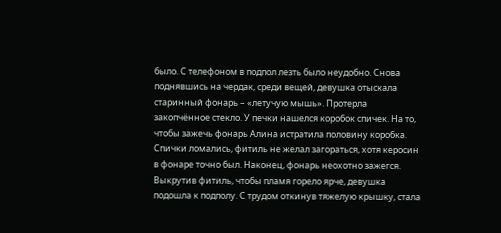было. С телефоном в подпол лезть было неудобно. Снова поднявшись на чердак, среди вещей, девушка отыскала старинный фонарь – «летучую мышь». Протерла закопчённое стекло. У печки нашелся коробок спичек. На то, чтобы зажечь фонарь Алина истратила половину коробка. Спички ломались, фитиль не желал загораться, хотя керосин в фонаре точно был. Наконец, фонарь неохотно зажегся. Выкрутив фитиль, чтобы пламя горело ярче, девушка подошла к подполу. С трудом откинув тяжелую крышку, стала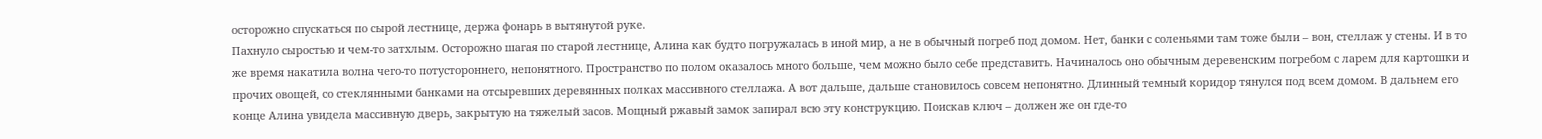осторожно спускаться по сырой лестнице, держа фонарь в вытянутой руке.
Пахнуло сыростью и чем-то затхлым. Осторожно шагая по старой лестнице, Алина как будто погружалась в иной мир, а не в обычный погреб под домом. Нет, банки с соленьями там тоже были – вон, стеллаж у стены. И в то же время накатила волна чего-то потустороннего, непонятного. Пространство по полом оказалось много больше, чем можно было себе представить. Начиналось оно обычным деревенским погребом с ларем для картошки и прочих овощей, со стеклянными банками на отсыревших деревянных полках массивного стеллажа. А вот дальше, дальше становилось совсем непонятно. Длинный темный коридор тянулся под всем домом. В дальнем его конце Алина увидела массивную дверь, закрытую на тяжелый засов. Мощный ржавый замок запирал всю эту конструкцию. Поискав ключ – должен же он где-то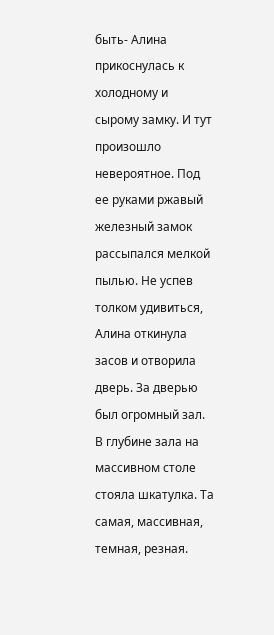быть- Алина прикоснулась к холодному и сырому замку. И тут произошло невероятное. Под ее руками ржавый железный замок рассыпался мелкой пылью. Не успев толком удивиться, Алина откинула засов и отворила дверь. За дверью был огромный зал. В глубине зала на массивном столе стояла шкатулка. Та самая, массивная, темная, резная.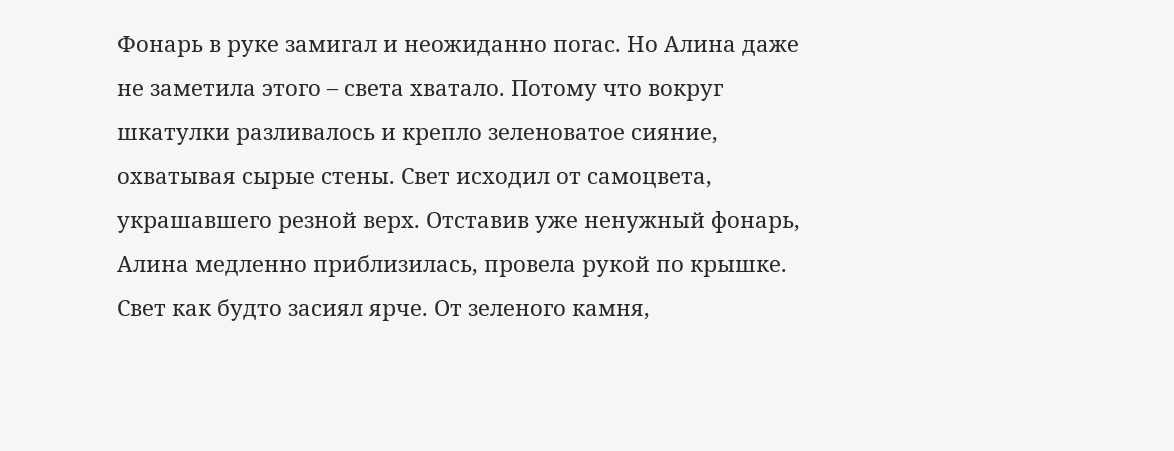Фонарь в руке замигал и неожиданно погас. Но Алина даже не заметила этого – света хватало. Потому что вокруг шкатулки разливалось и крепло зеленоватое сияние, охватывая сырые стены. Свет исходил от самоцвета, украшавшего резной верх. Отставив уже ненужный фонарь, Алина медленно приблизилась, провела рукой по крышке. Свет как будто засиял ярче. От зеленого камня,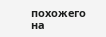похожего на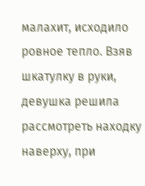малахит, исходило ровное тепло. Взяв шкатулку в руки, девушка решила рассмотреть находку наверху, при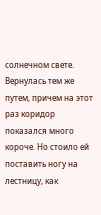солнечном свете. Вернулась тем же путем, причем на этот раз коридор показался много короче. Но стоило ей поставить ногу на лестницу, как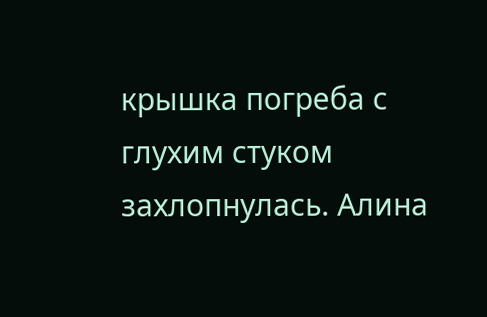крышка погреба с глухим стуком захлопнулась. Алина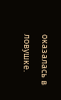оказалась в ловушке.